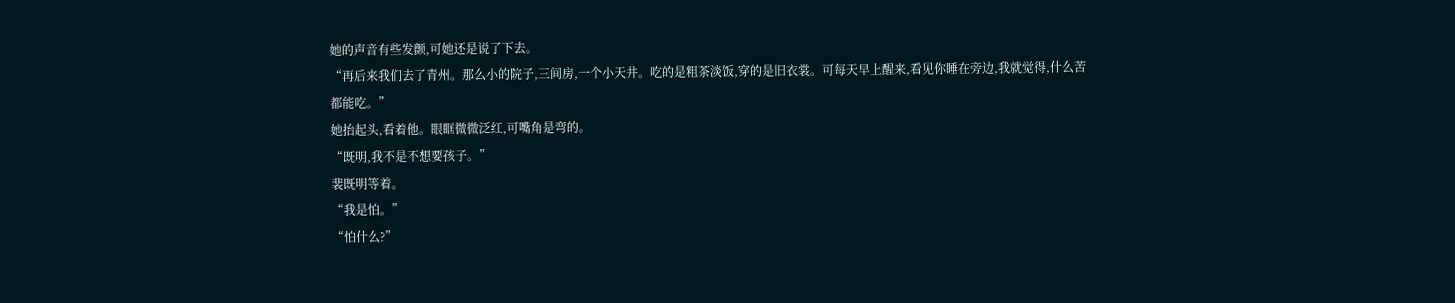她的声音有些发颤,可她还是说了下去。
“再后来我们去了青州。那么小的院子,三间房,一个小天井。吃的是粗茶淡饭,穿的是旧衣裳。可每天早上醒来,看见你睡在旁边,我就觉得,什么苦都能吃。”
她抬起头,看着他。眼眶微微泛红,可嘴角是弯的。
“既明,我不是不想要孩子。”
裴既明等着。
“我是怕。”
“怕什么?”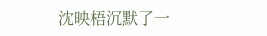沈映梧沉默了一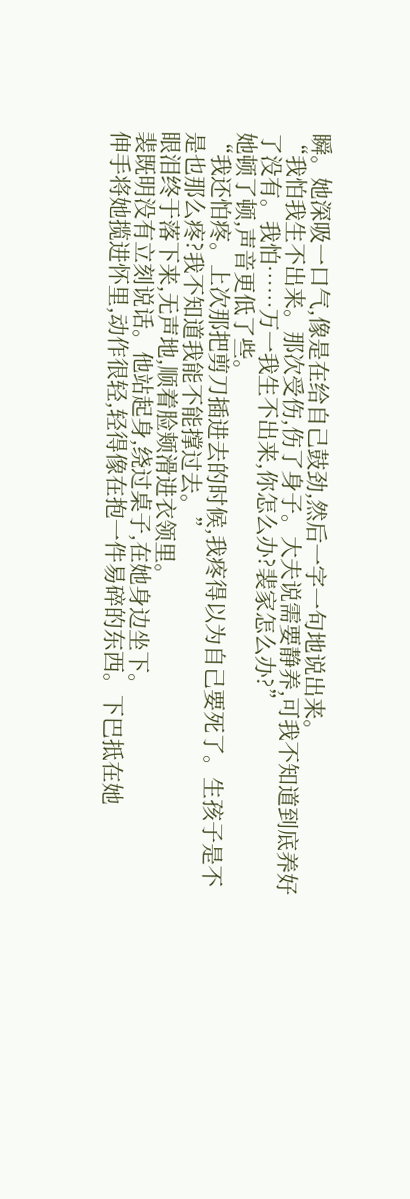瞬。她深吸一口气,像是在给自己鼓劲,然后一字一句地说出来。
“我怕我生不出来。那次受伤,伤了身子。大夫说需要静养,可我不知道到底养好了没有。我怕……万一我生不出来,你怎么办?裴家怎么办?”
她顿了顿,声音更低了些。
“我还怕疼。上次那把剪刀插进去的时候,我疼得以为自己要死了。生孩子是不是也那么疼?我不知道我能不能撑过去。”
眼泪终于落下来,无声地,顺着脸颊滑进衣领里。
裴既明没有立刻说话。他站起身,绕过桌子,在她身边坐下。
伸手将她揽进怀里,动作很轻,轻得像在抱一件易碎的东西。下巴抵在她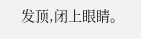发顶,闭上眼睛。